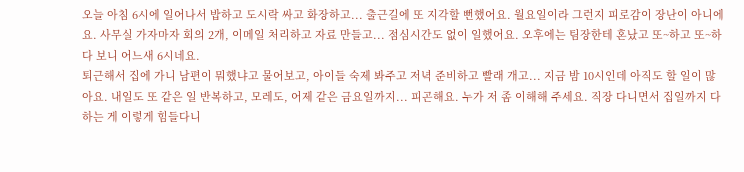오늘 아침 6시에 일어나서 밥하고 도시락 싸고 화장하고... 출근길에 또 지각할 뻔했어요. 월요일이라 그런지 피로감이 장난이 아니에요. 사무실 가자마자 회의 2개, 이메일 처리하고 자료 만들고... 점심시간도 없이 일했어요. 오후에는 팀장한테 혼났고 또~하고 또~하다 보니 어느새 6시네요.
퇴근해서 집에 가니 남편이 뭐했냐고 물어보고, 아이들 숙제 봐주고 저녁 준비하고 빨래 개고... 지금 밤 10시인데 아직도 할 일이 많아요. 내일도 또 같은 일 반복하고, 모레도, 어제 같은 금요일까지... 피곤해요. 누가 저 좀 이해해 주세요. 직장 다니면서 집일까지 다 하는 게 이렇게 힘들다니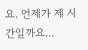요. 언제가 제 시간일까요...